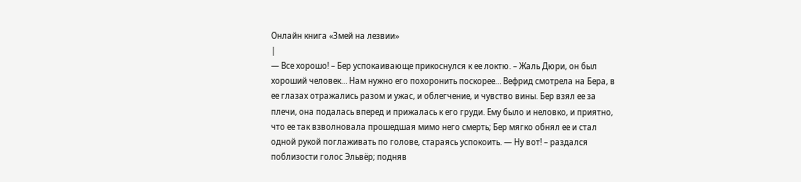Онлайн книга «Змей на лезвии»
|
— Все хорошо! – Бер успокаивающе прикоснулся к ее локтю. – Жаль Дюри, он был хороший человек… Нам нужно его похоронить поскорее… Вефрид смотрела на Бера, в ее глазах отражались разом и ужас, и облегчение, и чувство вины. Бер взял ее за плечи, она подалась вперед и прижалась к его груди. Ему было и неловко, и приятно, что ее так взволновала прошедшая мимо него смерть; Бер мягко обнял ее и стал одной рукой поглаживать по голове, стараясь успокоить. — Ну вот! – раздался поблизости голос Эльвёр; подняв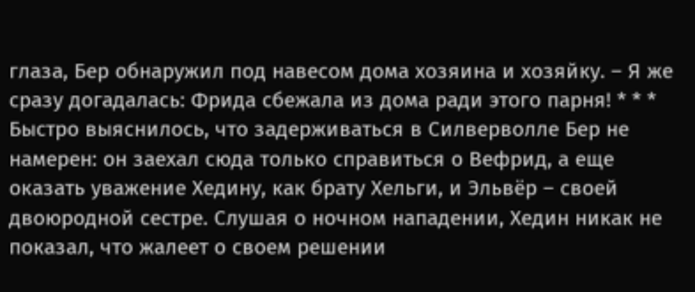глаза, Бер обнаружил под навесом дома хозяина и хозяйку. – Я же сразу догадалась: Фрида сбежала из дома ради этого парня! * * * Быстро выяснилось, что задерживаться в Силверволле Бер не намерен: он заехал сюда только справиться о Вефрид, а еще оказать уважение Хедину, как брату Хельги, и Эльвёр – своей двоюродной сестре. Слушая о ночном нападении, Хедин никак не показал, что жалеет о своем решении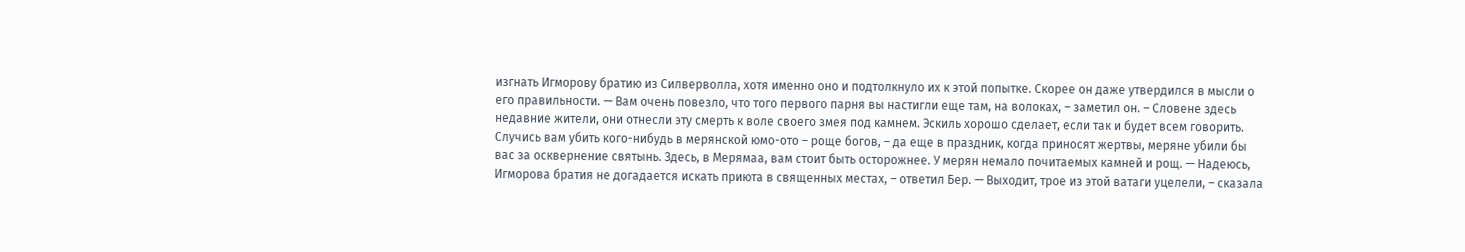изгнать Игморову братию из Силверволла, хотя именно оно и подтолкнуло их к этой попытке. Скорее он даже утвердился в мысли о его правильности. — Вам очень повезло, что того первого парня вы настигли еще там, на волоках, – заметил он. – Словене здесь недавние жители, они отнесли эту смерть к воле своего змея под камнем. Эскиль хорошо сделает, если так и будет всем говорить. Случись вам убить кого-нибудь в мерянской юмо-ото – роще богов, – да еще в праздник, когда приносят жертвы, меряне убили бы вас за осквернение святынь. Здесь, в Мерямаа, вам стоит быть осторожнее. У мерян немало почитаемых камней и рощ. — Надеюсь, Игморова братия не догадается искать приюта в священных местах, – ответил Бер. — Выходит, трое из этой ватаги уцелели, – сказала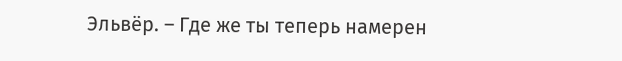Эльвёр. – Где же ты теперь намерен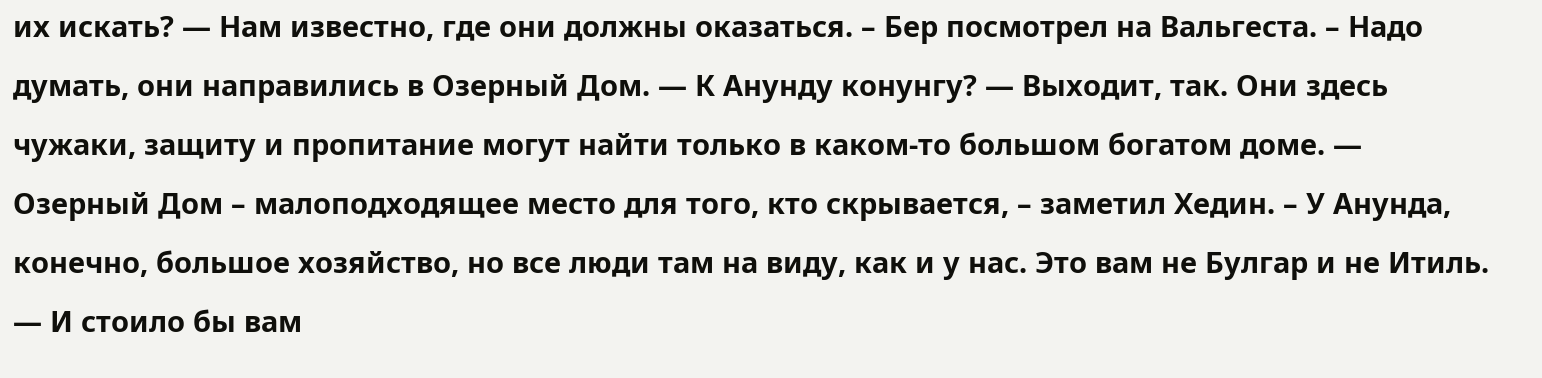их искать? — Нам известно, где они должны оказаться. – Бер посмотрел на Вальгеста. – Надо думать, они направились в Озерный Дом. — К Анунду конунгу? — Выходит, так. Они здесь чужаки, защиту и пропитание могут найти только в каком-то большом богатом доме. — Озерный Дом – малоподходящее место для того, кто скрывается, – заметил Хедин. – У Анунда, конечно, большое хозяйство, но все люди там на виду, как и у нас. Это вам не Булгар и не Итиль. — И стоило бы вам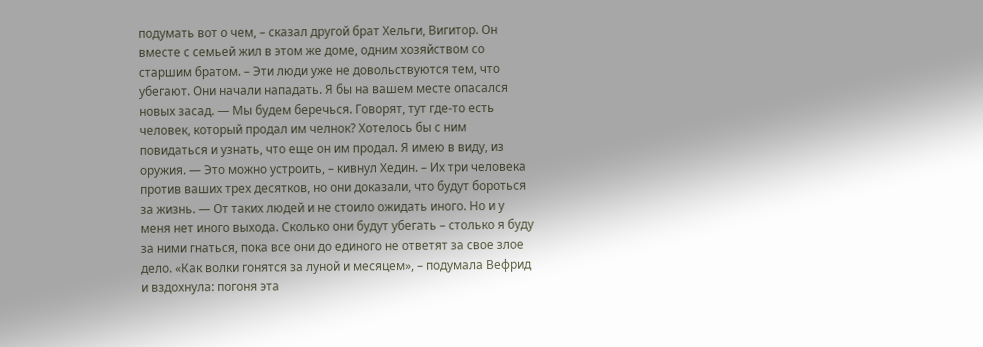подумать вот о чем, – сказал другой брат Хельги, Вигитор. Он вместе с семьей жил в этом же доме, одним хозяйством со старшим братом. – Эти люди уже не довольствуются тем, что убегают. Они начали нападать. Я бы на вашем месте опасался новых засад. — Мы будем беречься. Говорят, тут где-то есть человек, который продал им челнок? Хотелось бы с ним повидаться и узнать, что еще он им продал. Я имею в виду, из оружия. — Это можно устроить, – кивнул Хедин. – Их три человека против ваших трех десятков, но они доказали, что будут бороться за жизнь. — От таких людей и не стоило ожидать иного. Но и у меня нет иного выхода. Сколько они будут убегать – столько я буду за ними гнаться, пока все они до единого не ответят за свое злое дело. «Как волки гонятся за луной и месяцем», – подумала Вефрид и вздохнула: погоня эта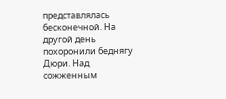представлялась бесконечной. На другой день похоронили беднягу Дюри. Над сожженным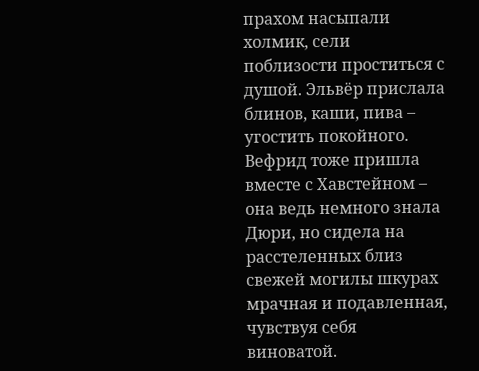прахом насыпали холмик, сели поблизости проститься с душой. Эльвёр прислала блинов, каши, пива – угостить покойного. Вефрид тоже пришла вместе с Хавстейном – она ведь немного знала Дюри, но сидела на расстеленных близ свежей могилы шкурах мрачная и подавленная, чувствуя себя виноватой.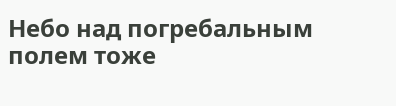Небо над погребальным полем тоже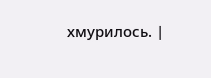хмурилось. |